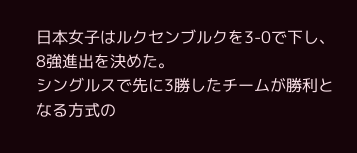日本女子はルクセンブルクを3-0で下し、8強進出を決めた。
シングルスで先に3勝したチームが勝利となる方式の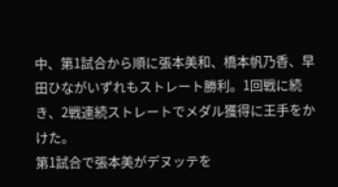中、第1試合から順に張本美和、橋本帆乃香、早田ひながいずれもストレート勝利。1回戦に続き、2戦連続ストレートでメダル獲得に王手をかけた。
第1試合で張本美がデヌッテを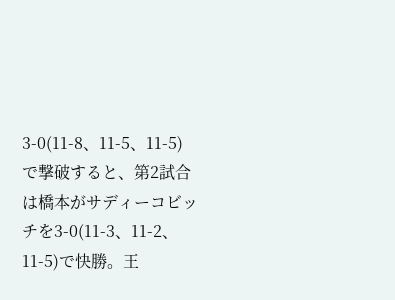3-0(11-8、11-5、11-5)で撃破すると、第2試合は橋本がサディーコビッチを3-0(11-3、11-2、11-5)で快勝。王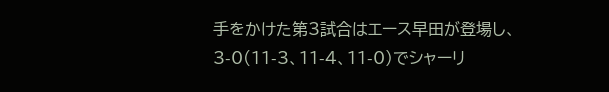手をかけた第3試合はエース早田が登場し、3-0(11-3、11-4、11-0)でシャーリ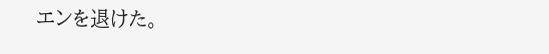エンを退けた。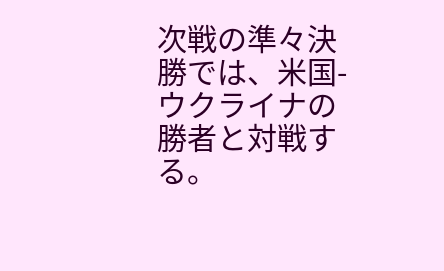次戦の準々決勝では、米国-ウクライナの勝者と対戦する。